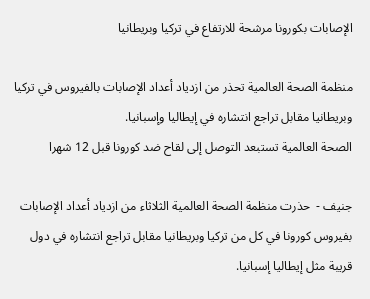الإصابات بكورونا مرشحة للارتفاع في تركيا وبريطانيا

منظمة الصحة العالمية تحذر من ازدياد أعداد الإصابات بالفيروس في تركيا وبريطانيا مقابل تراجع انتشاره في إيطاليا وإسبانيا.
الصحة العالمية تستبعد التوصل إلى لقاح ضد كورونا قبل 12 شهرا

جنيف -  حذرت منظمة الصحة العالمية الثلاثاء من ازدياد أعداد الإصابات بفيروس كورونا في كل من تركيا وبريطانيا مقابل تراجع انتشاره في دول قريبة مثل إيطاليا إسبانيا.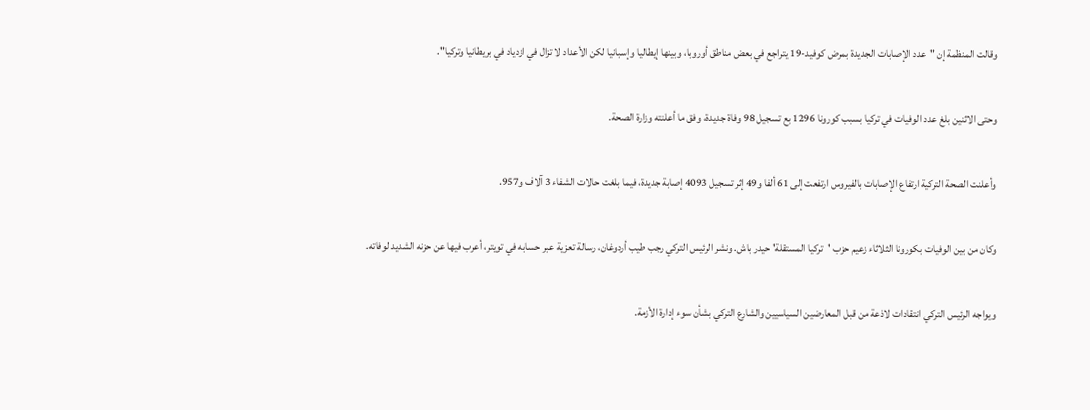وقالت المنظمة إن "عدد الإصابات الجديدة بمرض كوفيد-19 يتراجع في بعض مناطق أوروبا، وبينها إيطاليا وإسبانيا لكن الأعداد لا تزال في ازدياد في بريطانيا وتركيا".

وحتى الاثنين بلغ عدد الوفيات في تركيا بسبب كورونا 1296 بع تسجيل 98 وفاة جديدة، وفق ما أعلنته وزارة الصحة.

وأعلنت الصحة التركية ارتفاع الإصابات بالفيروس ارتفعت إلى 61 ألفا و49 إثر تسجيل 4093 إصابة جديدة، فيما بلغت حالات الشفاء 3 آلاف و957.

وكان من بين الوفيات بكورونا الثلاثاء زعيم حزب 'تركيا المستقلة' حيدر باش. ونشر الرئيس التركي رجب طيب أردوغان، رسالة تعزية عبر حسابه في تويتر، أعرب فيها عن حزنه الشديد لوفاته.

ويواجه الرئيس التركي انتقادات لاذعة من قبل المعارضين السياسيين والشارع التركي بشأن سوء إدارة الأزمة.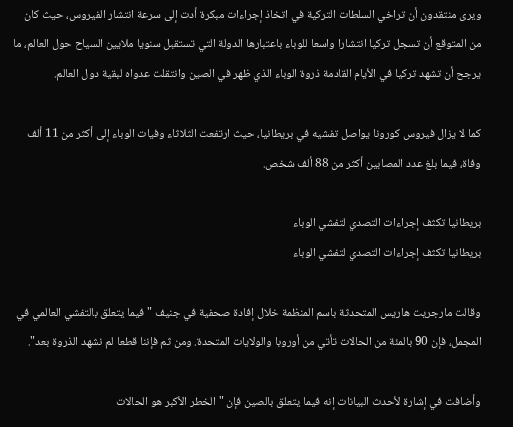ويرى منتقدون أن تراخي السلطات التركية في اتخاذ إجراءات مبكرة أدت إلى سرعة انتشار الفيروس، حيث كان من المتوقع أن تسجل تركيا انتشارا واسعا للوباء باعتبارها الدولة التي تستقبل سنويا ملايين السياح حول العالم، ما يرجح أن تشهد تركيا في الأيام القادمة ذروة الوباء الذي ظهر في الصين وانتقلت عدواه لبقية دول العالم.

كما لا يزال فيروس كورونا يواصل تفشيه في بريطانيا، حيث ارتفعت الثلاثاء وفيات الوباء إلى أكثر من 11 ألف وفاة، فيما بلغ عدد المصابين أكثر من 88 ألف شخص.

بريطانيا تكثف إجراءات التصدي لتفشي الوباء
بريطانيا تكثف إجراءات التصدي لتفشي الوباء

وقالت مارجريت هاريس المتحدثة باسم المنظمة خلال إفادة صحفية في جنيف "فيما يتعلق بالتفشي العالمي في المجمل، فإن 90 بالمئة من الحالات تأتي من أوروبا والولايات المتحدة. ومن ثم فإننا قطعا لم نشهد الذروة بعد".

وأضافت في إشارة لأحدث البيانات إنه فيما يتعلق بالصين فإن "الخطر الأكبر هو الحالات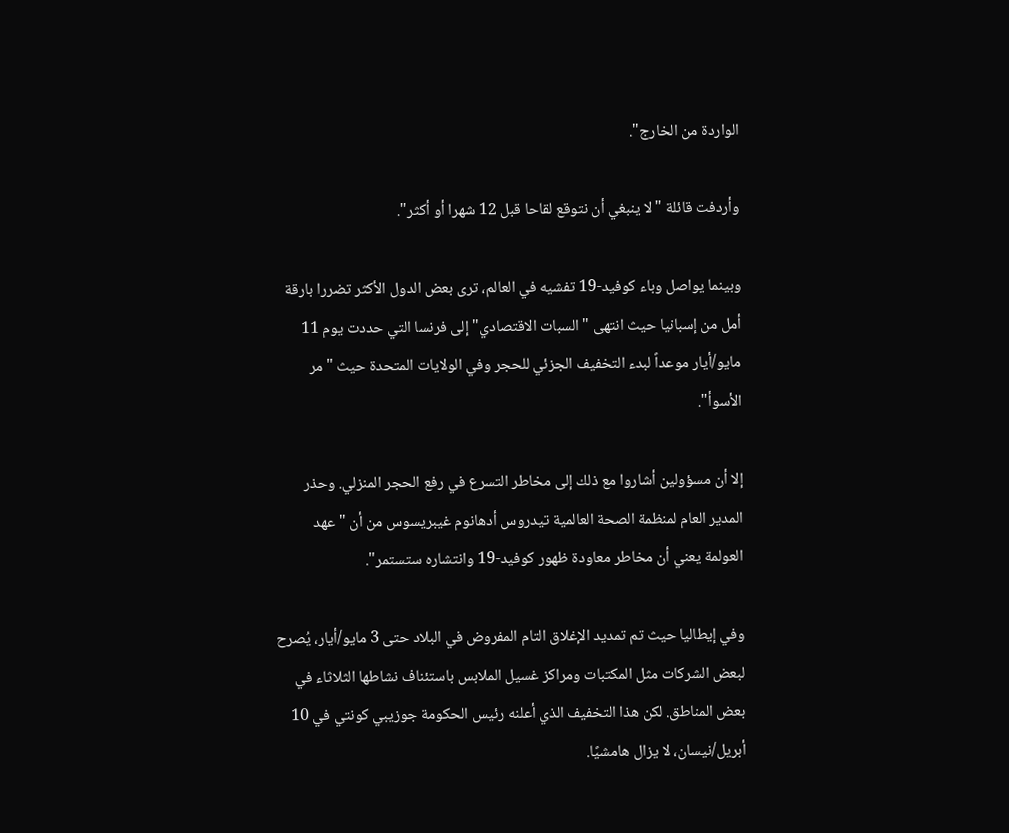الواردة من الخارج".

وأردفت قائلة "لا ينبغي أن نتوقع لقاحا قبل 12 شهرا أو أكثر".

وبينما يواصل وباء كوفيد-19 تفشيه في العالم، ترى بعض الدول الأكثر تضررا بارقة أمل من إسبانيا حيث انتهى "السبات الاقتصادي" إلى فرنسا التي حددت يوم 11 مايو/أيار موعداً لبدء التخفيف الجزئي للحجر وفي الولايات المتحدة حيث "مر الأسوأ".

إلا أن مسؤولين أشاروا مع ذلك إلى مخاطر التسرع في رفع الحجر المنزلي. وحذر المدير العام لمنظمة الصحة العالمية تيدروس أدهانوم غيبريسوس من أن "عهد العولمة يعني أن مخاطر معاودة ظهور كوفيد-19 وانتشاره ستستمر".

وفي إيطاليا حيث تم تمديد الإغلاق التام المفروض في البلاد حتى 3 مايو/أيار، يُصرح لبعض الشركات مثل المكتبات ومراكز غسيل الملابس باستئناف نشاطها الثلاثاء في بعض المناطق. لكن هذا التخفيف الذي أعلنه رئيس الحكومة جوزيبي كونتي في 10 أبريل/نيسان، لا يزال هامشيًا.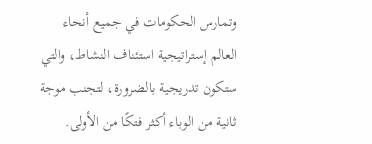وتمارس الحكومات في جميع أنحاء العالم إستراتيجية استئناف النشاط، والتي ستكون تدريجية بالضرورة، لتجنب موجة ثانية من الوباء أكثر فتكًا من الأولى.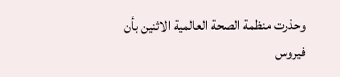وحذرت منظمة الصحة العالمية الاثنين بأن فيروس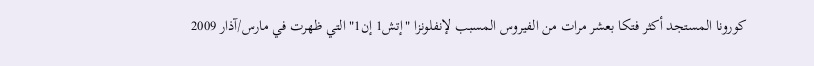كورونا المستجد أكثر فتكا بعشر مرات من الفيروس المسبب لإنفلونزا "إتش1 إن1" التي ظهرت في مارس/آذار 2009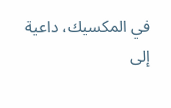في المكسيك، داعية إلى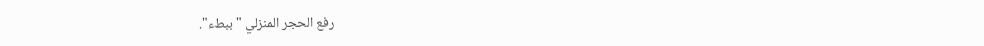رفع الحجر المنزلي "ببطء".